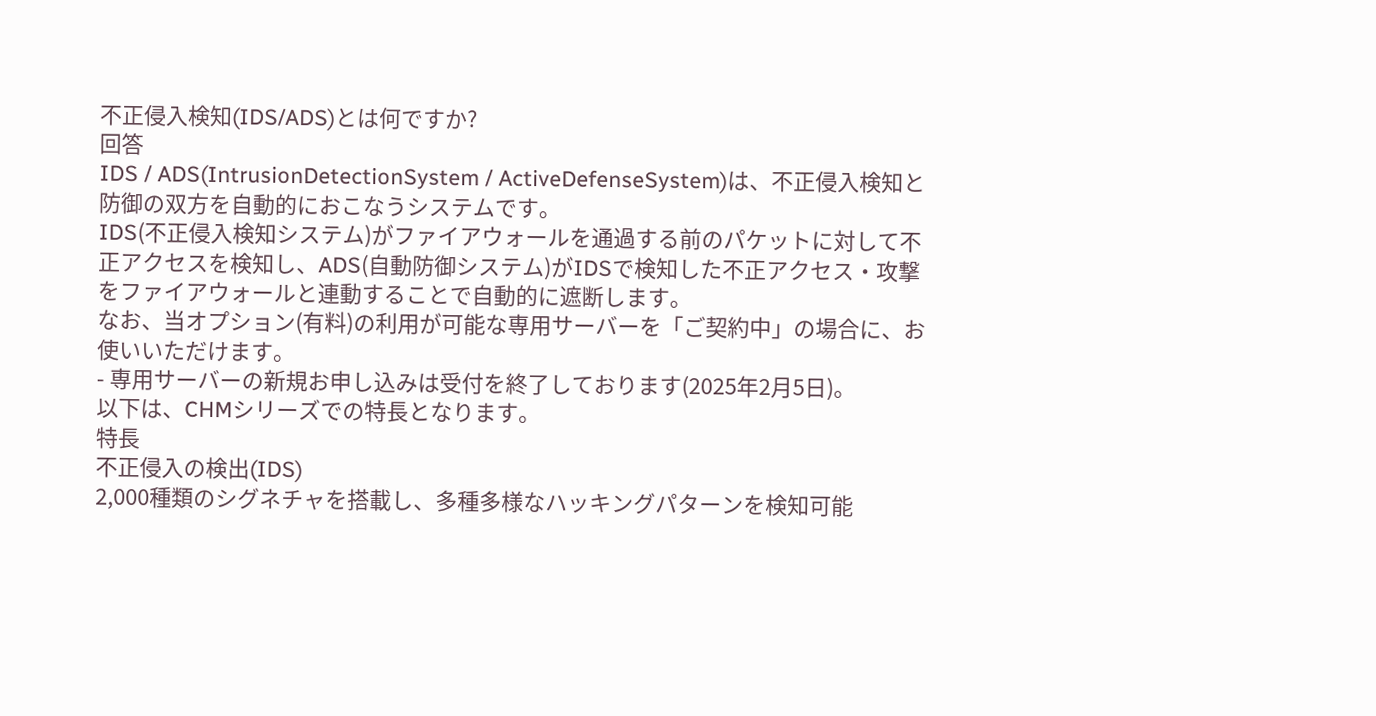不正侵入検知(IDS/ADS)とは何ですか?
回答
IDS / ADS(IntrusionDetectionSystem / ActiveDefenseSystem)は、不正侵入検知と防御の双方を自動的におこなうシステムです。
IDS(不正侵入検知システム)がファイアウォールを通過する前のパケットに対して不正アクセスを検知し、ADS(自動防御システム)がIDSで検知した不正アクセス・攻撃をファイアウォールと連動することで自動的に遮断します。
なお、当オプション(有料)の利用が可能な専用サーバーを「ご契約中」の場合に、お使いいただけます。
- 専用サーバーの新規お申し込みは受付を終了しております(2025年2月5日)。
以下は、CHMシリーズでの特長となります。
特長
不正侵入の検出(IDS)
2,000種類のシグネチャを搭載し、多種多様なハッキングパターンを検知可能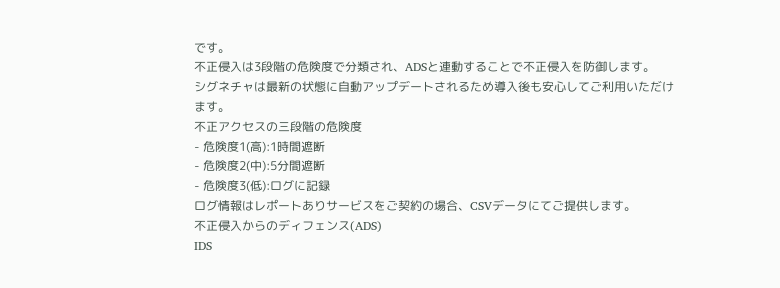です。
不正侵入は3段階の危険度で分類され、ADSと連動することで不正侵入を防御します。
シグネチャは最新の状態に自動アップデートされるため導入後も安心してご利用いただけます。
不正アクセスの三段階の危険度
- 危険度1(高):1時間遮断
- 危険度2(中):5分間遮断
- 危険度3(低):ログに記録
ログ情報はレポートありサービスをご契約の場合、CSVデータにてご提供します。
不正侵入からのディフェンス(ADS)
IDS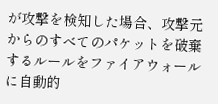が攻撃を検知した場合、攻撃元からのすべてのパケットを破棄するルールをファイアウォールに自動的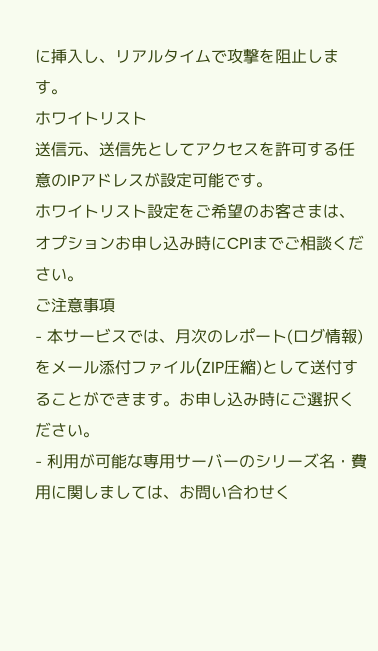に挿入し、リアルタイムで攻撃を阻止します。
ホワイトリスト
送信元、送信先としてアクセスを許可する任意のIPアドレスが設定可能です。
ホワイトリスト設定をご希望のお客さまは、オプションお申し込み時にCPIまでご相談ください。
ご注意事項
- 本サービスでは、月次のレポート(ログ情報)をメール添付ファイル(ZIP圧縮)として送付することができます。お申し込み時にご選択ください。
- 利用が可能な専用サーバーのシリーズ名・費用に関しましては、お問い合わせく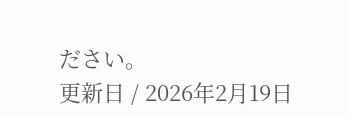ださい。
更新日 / 2026年2月19日